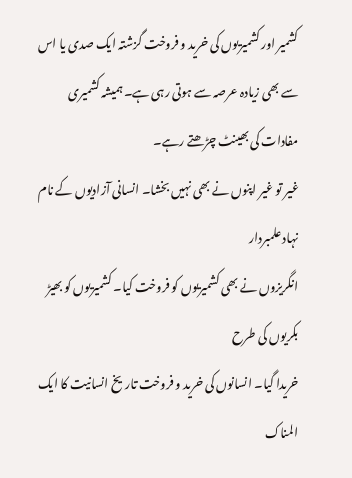کشمیر اور کشمیریوں کی خرید و فروخت گزشتہ ایک صدی یا اس
سے بھی زیادہ عرصہ سے ہوتی رہی ہے۔ ہمیشہ کشمیری مفادات کی بھینٹ چڑھتے رہے۔
غیر تو غیر اپنوں نے بھی نہیں بخشا۔ انسانی آزادیوں کے نام نہاد علمبردار
انگریزوں نے بھی کشمیریوں کو فروخت کیا۔ کشمیریوں کو بھیڑ بکریوں کی طرح
خریدا گیا۔ انسانوں کی خرید و فروخت تاریخ انسانیت کا ایک المناک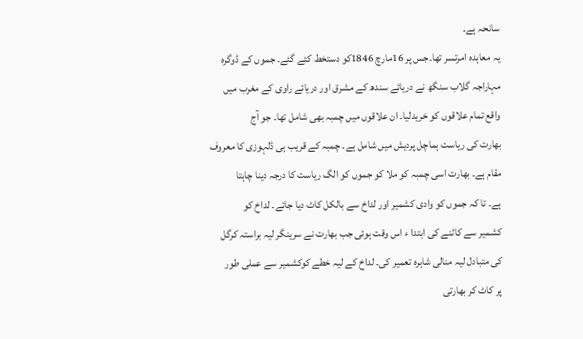سانحہ ہے۔
یہ معاہدہ امرتسر تھا۔جس پر 16مارچ 1846کو دستخط کئے گئے۔ جموں کے ڈوگرہ
مہاراجہ گلاب سنگھ نے دریائے سندھ کے مشرق اور دریائے راوی کے مغرب میں
واقع تمام علاقوں کو خریدلیا۔ ان علاقوں میں چمبہ بھی شامل تھا۔ جو آج
بھارت کی ریاست ہماچل پردیش میں شامل ہے۔ چمبہ کے قریب ہی ڈلہوزی کا معروف
مقام ہے۔ بھارت اسی چمبہ کو ملا کو جموں کو الگ ریاست کا درجہ دینا چاہتا
ہے۔ تا کہ جموں کو وادی کشمیر اور لداخ سے بالکل کاٹ دیا جائے۔ لداخ کو
کشمیر سے کاٹنے کی ابتدا ء اس وقت ہوئی جب بھارت نے سرینگر لیہ براستہ کرگل
کی متبادل لیہ منالی شاہرہ تعمیر کی۔ لداخ کے لیہ خطے کوکشمیر سے عملی طور
پر کاٹ کر بھارتی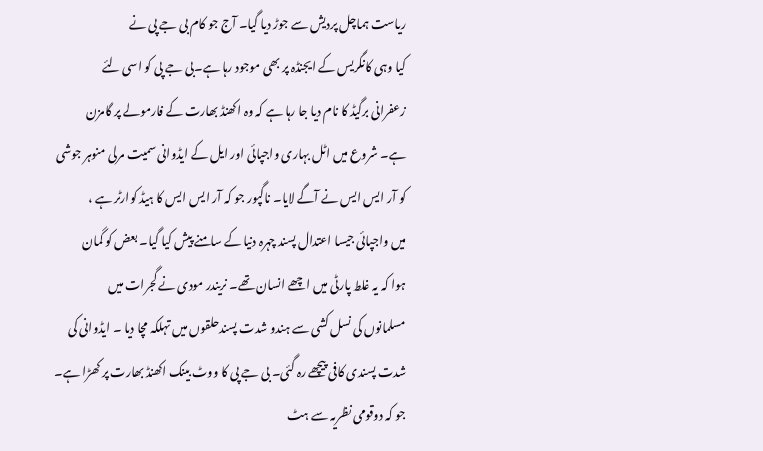ریاست ہماچل پردیش سے جوڑ دیا گیا۔ آج جو کام بی جے پی نے
کیا وہی کانگریس کے ایجنڈہ پر بھی موجود رہا ہے۔بی جے پی کو اسی لئے
زعفرانی برگیڈ کا نام دیا جا رہا ہے کہ وہ اکھنڈ بھارت کے فارمولے پر گامزن
ہے۔ شروع میں اٹل بہاری واجپائی اور ایل کے ایڈوانی سمیت مرلی منوہر جوشی
کو آر ایس ایس نے آگے لایا۔ ناگپور جو کہ آر ایس ایس کا ہیڈ کوارٹر ہے ،
میں واجپائی جیسا اعتدال پسند چہرہ دنیا کے سامنے پیش کیا گیا۔ بعض کو گمان
ہوا کہ یہ غلط پارٹی میں اچھے انسان تھے۔ نریندر مودی نے گجرات میں
مسلمانوں کی نسل کشی سے ہندو شدت پسندحلقوں میں تہلکہ مچا دیا ۔ ایڈوانی کی
شدت پسندی کافی پیچھے رہ گئی۔ بی جے پی کا ووٹ بینک اکھنڈ بھارت پر کھڑا ہے۔
جو کہ دوقومی نظریہ سے ہٹ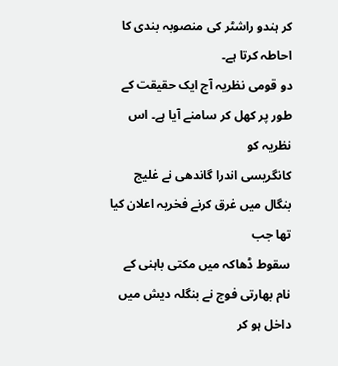کر ہندو راشٹر کی منصوبہ بندی کا احاطہ کرتا ہے۔
دو قومی نظریہ آج ایک حقیقت کے طور پر کھل کر سامنے آیا ہے۔ اس نظریہ کو
کانگریسی اندرا گاندھی نے غلیج بنگال میں غرق کرنے فخریہ اعلان کیا تھا جب
سقوط ڈھاکہ میں مکتی باہنی کے نام بھارتی فوج نے بنگلہ دیش میں داخل ہو کر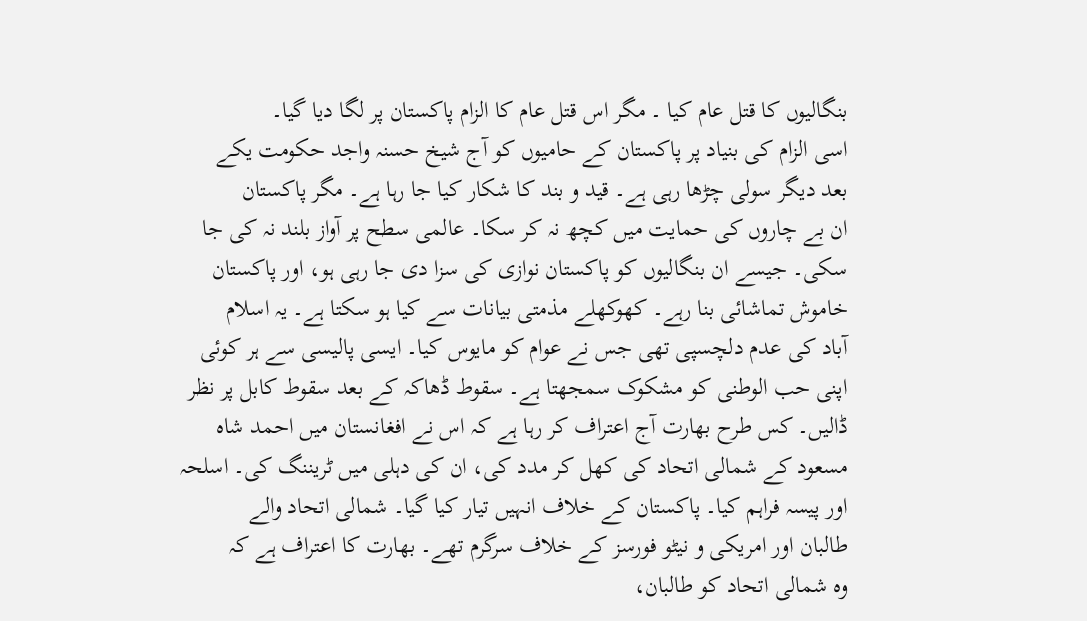بنگالیوں کا قتل عام کیا ۔ مگر اس قتل عام کا الزام پاکستان پر لگا دیا گیا۔
اسی الزام کی بنیاد پر پاکستان کے حامیوں کو آج شیخ حسنہ واجد حکومت یکے
بعد دیگر سولی چڑھا رہی ہے۔ قید و بند کا شکار کیا جا رہا ہے۔ مگر پاکستان
ان بے چاروں کی حمایت میں کچھ نہ کر سکا۔ عالمی سطح پر آواز بلند نہ کی جا
سکی۔ جیسے ان بنگالیوں کو پاکستان نوازی کی سزا دی جا رہی ہو، اور پاکستان
خاموش تماشائی بنا رہے۔ کھوکھلے مذمتی بیانات سے کیا ہو سکتا ہے۔ یہ اسلام
آباد کی عدم دلچسپی تھی جس نے عوام کو مایوس کیا۔ ایسی پالیسی سے ہر کوئی
اپنی حب الوطنی کو مشکوک سمجھتا ہے۔ سقوط ڈھاکہ کے بعد سقوط کابل پر نظر
ڈالیں۔ کس طرح بھارت آج اعتراف کر رہا ہے کہ اس نے افغانستان میں احمد شاہ
مسعود کے شمالی اتحاد کی کھل کر مدد کی، ان کی دہلی میں ٹریننگ کی۔ اسلحہ
اور پیسہ فراہم کیا۔ پاکستان کے خلاف انہیں تیار کیا گیا۔ شمالی اتحاد والے
طالبان اور امریکی و نیٹو فورسز کے خلاف سرگرم تھے۔ بھارت کا اعتراف ہے کہ
وہ شمالی اتحاد کو طالبان،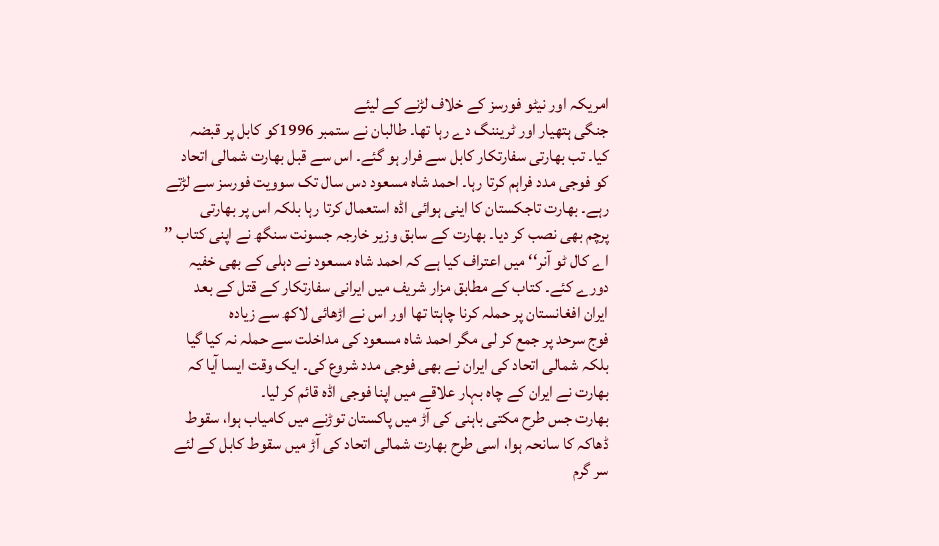امریکہ اور نیٹو فورسز کے خلاف لڑنے کے لیئے
جنگی ہتھیار اور ٹریننگ دے رہا تھا۔ طالبان نے ستمبر 1996کو کابل پر قبضہ
کیا۔ تب بھارتی سفارتکار کابل سے فرار ہو گئے۔ اس سے قبل بھارت شمالی اتحاد
کو فوجی مدد فراہم کرتا رہا۔ احمد شاہ مسعود دس سال تک سوویت فورسز سے لڑتے
رہے۔ بھارت تاجکستان کا اینی ہوائی اڈہ استعمال کرتا رہا بلکہ اس پر بھارتی
پرچم بھی نصب کر دیا۔ بھارت کے سابق وزیر خارجہ جسونت سنگھ نے اپنی کتاب ’’
اے کال ٹو آنر‘‘ میں اعتراف کیا ہے کہ احمد شاہ مسعود نے دہلی کے بھی خفیہ
دورے کئے۔ کتاب کے مطابق مزار شریف میں ایرانی سفارتکار کے قتل کے بعد
ایران افغانستان پر حملہ کرنا چاہتا تھا اور اس نے اڑھائی لاکھ سے زیادہ
فوج سرحد پر جمع کر لی مگر احمد شاہ مسعود کی مداخلت سے حملہ نہ کیا گیا
بلکہ شمالی اتحاد کی ایران نے بھی فوجی مدد شروع کی۔ ایک وقت ایسا آیا کہ
بھارت نے ایران کے چاہ بہار علاقے میں اپنا فوجی اڈہ قائم کر لیا۔
بھارت جس طرح مکتی باہنی کی آڑ میں پاکستان توڑنے میں کامیاب ہوا، سقوط
ڈھاکہ کا سانحہ ہوا، اسی طرح بھارت شمالی اتحاد کی آڑ میں سقوط کابل کے لئے
سر گرم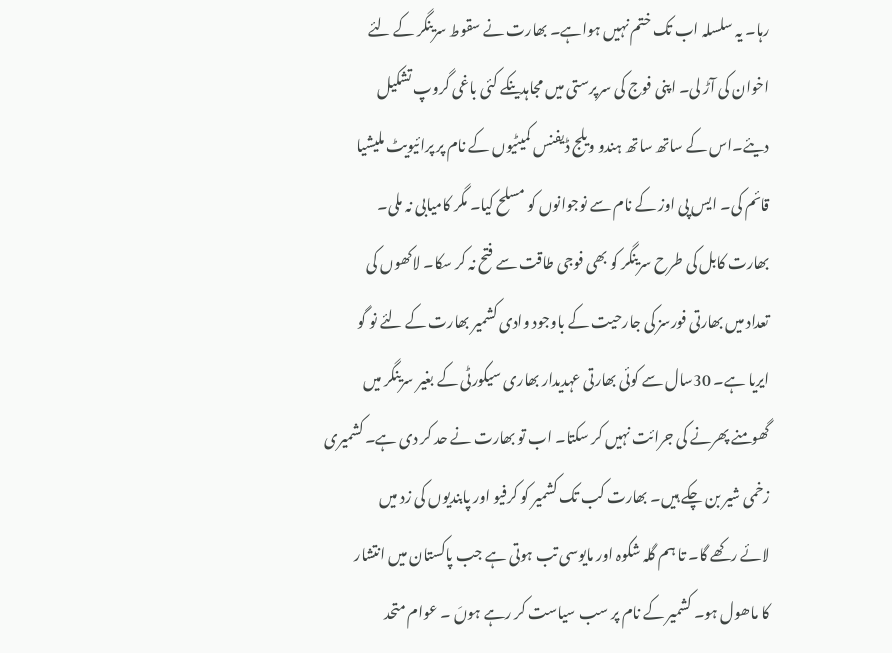رہا۔ یہ سلسلہ اب تک ختم نہیں ہواہے۔ بھارت نے سقوط سرینگر کے لئے
اخوان کی آڑ لی۔ اپنی فوج کی سرپرستی میں مجاہدینکے کئی باغی گروپ تشکیل
دیئے۔اس کے ساتھ ساتھ ہندو ویلج ڈیفنس کمیٹیوں کے نام پر پرائیویٹ ملیشیا
قائم کی۔ ایس پی اوز کے نام سے نوجوانوں کو مسلح کیا۔ مگر کامیابی نہ ملی۔
بھارت کابل کی طرح سرینگر کو بھی فوجی طاقت سے فتح نہ کر سکا۔ لاکھوں کی
تعداد میں بھارتی فورسز کی جارحیت کے باوجود وادی کشمیر بھارت کے لئے نو گو
ایریا ہے۔ 30سال سے کوئی بھارتی عہدیدار بھاری سیکورٹی کے بغیر سرینگر میں
گھومنے پھرنے کی جرائت نہیں کر سکتا۔ اب تو بھارت نے حد کر دی ہے۔ کشمیری
زخمی شیر بن چکے ہیں۔ بھارت کب تک کشمیر کو کرفیو اور پابندیوں کی زد میں
لائے رکھے گا۔ تا ہم گلہ شکوہ اور مایوسی تب ہوتی ہے جب پاکستان میں انتشار
کا ماھول ہو۔ کشمیر کے نام پر سب سیاست کر رہے ہوںَ ۔ عوام متحد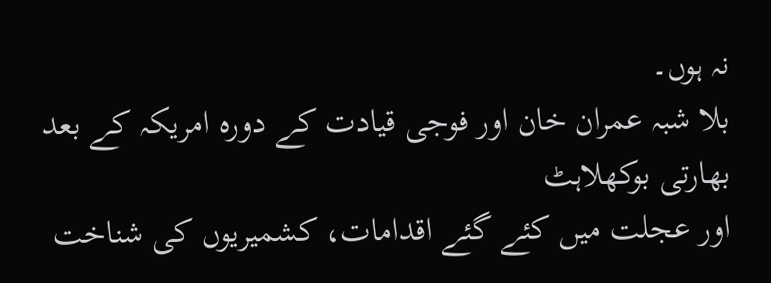نہ ہوں۔
بلا شبہ عمران خان اور فوجی قیادت کے دورہ امریکہ کے بعد بھارتی بوکھلاہٹ
اور عجلت میں کئے گئے اقدامات، کشمیریوں کی شناخت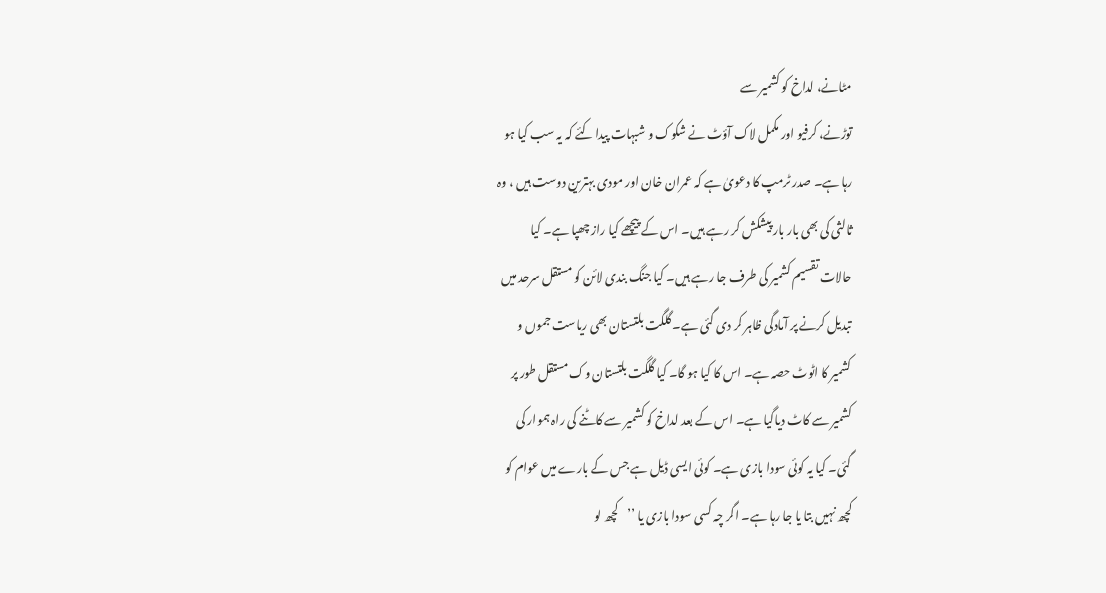مٹانے، لداخ کو کشمیر سے
توڑنے، کرفیو اور مکمل لاک آؤٹ نے شکوک و شبہات پیدا کئے کہ یہ سب کیا ہو
رہا ہے۔ صدر ٹرمپ کا دعویٰ ہے کہ عمران خان اور مودی بہترین دوست ہیں ، وہ
ثالثی کی بھی بار بار پیشکش کر رہے ہیں۔ اس کے پیچھے کیا راز چھپا ہے۔ کیا
حالات تقسیم کشمیر کی طرف جا رہے ہیں۔ کیا جنگ بندی لائن کو مستقل سرحد میں
تبدیل کرنے پر آمادگی ظاہر کر دی گئی ہے۔ گلگت بلتستان بھی ریاست جموں و
کشمیر کا اٹوٹ حصہ ہے۔ اس کا کیا ہو گا۔ کیا گلگت بلتستان وک مستقل طور پر
کشمیر سے کاٹ دیاگیا ہے۔ اس کے بعد لداخ کو کشمیر سے کاٹنے کی راہ ہموار کی
گئی۔ کیا یہ کوئی سودا بازی ہے۔ کوئی ایسی ڈیل ہے جس کے بارے میں عوام کو
کچھ نہیں بتا یا جا رہا ہے۔ اگر چہ کسی سودا بازی یا ’’کچھ لو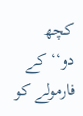کچھ دو‘‘کے
فارمولے کو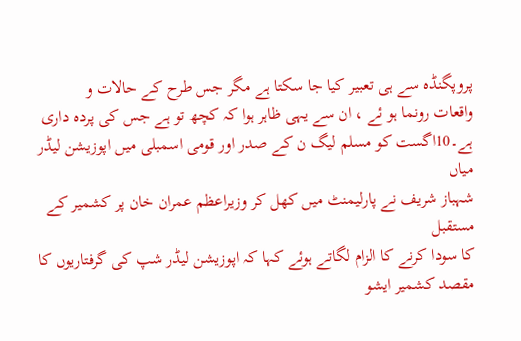پروپگنڈہ سے ہی تعبیر کیا جا سکتا ہے مگر جس طرح کے حالات و
واقعات رونما ہو ئے ، ان سے یہی ظاہر ہوا کہ کچھ تو ہے جس کی پردہ داری
ہے۔10اگست کو مسلم لیگ ن کے صدر اور قومی اسمبلی میں اپوزیشن لیڈر میاں
شہباز شریف نے پارلیمنٹ میں کھل کر وزیراعظم عمران خان پر کشمیر کے مستقبل
کا سودا کرنے کا الزام لگاتے ہوئے کہا کہ اپوزیشن لیڈر شپ کی گرفتاریوں کا
مقصد کشمیر ایشو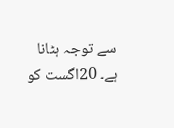سے توجہ ہٹانا ہے۔ 20اگست کو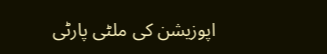اپوزیشن کی ملٹی پارٹی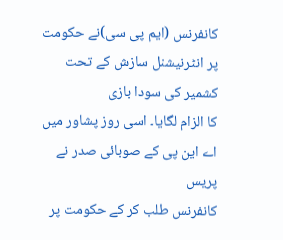کانفرنس (ایم پی سی)نے حکومت پر انٹرنیشنل سازش کے تحت کشمیر کی سودا بازی
کا الزام لگایا۔ اسی روز پشاور میں اے این پی کے صوبائی صدر نے پریس
کانفرنس طلب کر کے حکومت پر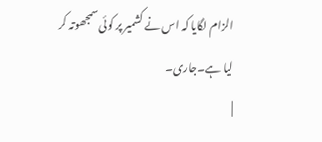الزام لگایا کہ اس نے کشمیر پر کوئی سمجھوتہ کر
لیا ہے۔جاری۔
|